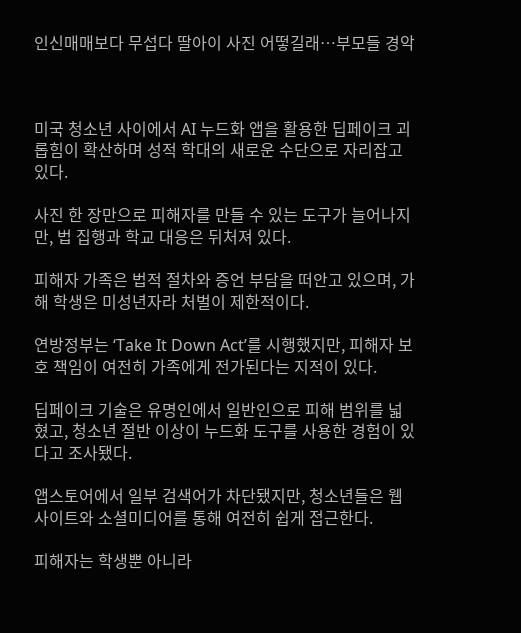인신매매보다 무섭다 딸아이 사진 어떻길래…부모들 경악



미국 청소년 사이에서 AI 누드화 앱을 활용한 딥페이크 괴롭힘이 확산하며 성적 학대의 새로운 수단으로 자리잡고 있다.

사진 한 장만으로 피해자를 만들 수 있는 도구가 늘어나지만, 법 집행과 학교 대응은 뒤처져 있다.

피해자 가족은 법적 절차와 증언 부담을 떠안고 있으며, 가해 학생은 미성년자라 처벌이 제한적이다.

연방정부는 ‘Take It Down Act’를 시행했지만, 피해자 보호 책임이 여전히 가족에게 전가된다는 지적이 있다.

딥페이크 기술은 유명인에서 일반인으로 피해 범위를 넓혔고, 청소년 절반 이상이 누드화 도구를 사용한 경험이 있다고 조사됐다.

앱스토어에서 일부 검색어가 차단됐지만, 청소년들은 웹사이트와 소셜미디어를 통해 여전히 쉽게 접근한다.

피해자는 학생뿐 아니라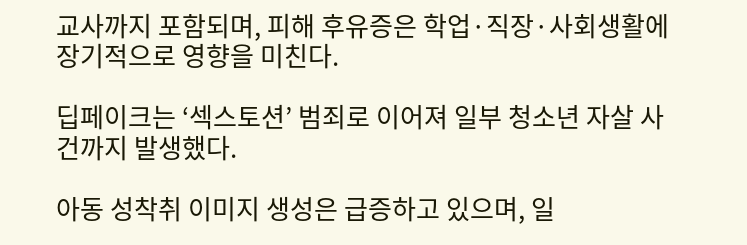교사까지 포함되며, 피해 후유증은 학업·직장·사회생활에 장기적으로 영향을 미친다.

딥페이크는 ‘섹스토션’ 범죄로 이어져 일부 청소년 자살 사건까지 발생했다.

아동 성착취 이미지 생성은 급증하고 있으며, 일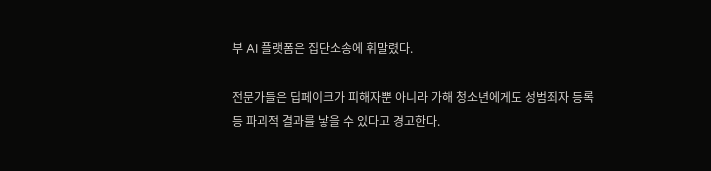부 AI 플랫폼은 집단소송에 휘말렸다.

전문가들은 딥페이크가 피해자뿐 아니라 가해 청소년에게도 성범죄자 등록 등 파괴적 결과를 낳을 수 있다고 경고한다.